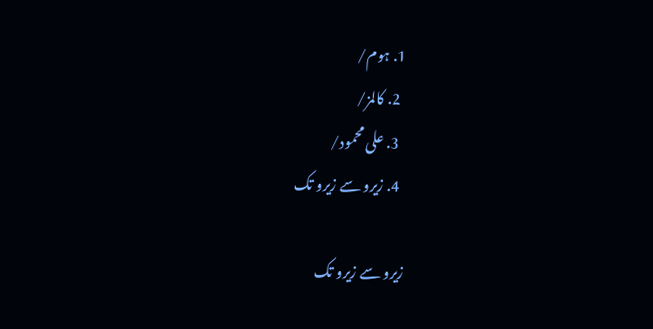1. ہوم/
  2. کالمز/
  3. علی محمود/
  4. زیرو سے زیرو تک

زیرو سے زیرو تک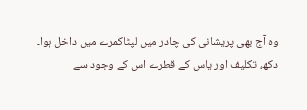وہ آج بھی پریشانی کی چادر میں لپٹاکمرے میں داخل ہوا۔ دکھ، تکلیف اور یاس کے قطرے اس کے وجود سے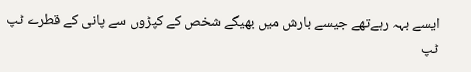ایسے بہہ رہےتھے جیسے بارش میں بھیگے شخص کے کپڑوں سے پانی کے قطرے ٹپ ٹپ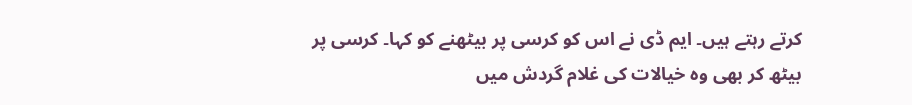کرتے رہتے ہیں۔ ایم ڈی نے اس کو کرسی پر بیٹھنے کو کہا۔ کرسی پر بیٹھ کر بھی وہ خیالات کی غلام گردش میں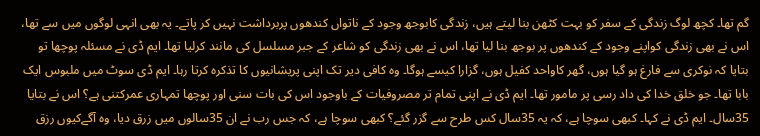گم تھا۔ کچھ لوگ زندگی کے سفر کو بہت کٹھن بنا لیتے ہیں، زندگی کابوجھ وجود کے ناتواں کندھوں پربرداشت نہیں کر پاتے۔ یہ بھی انہی لوگوں میں سے تھا، اس نے بھی زندگی کواپنے وجود کے کندھوں پر بوجھ بنا لیا تھا، اس نے بھی زندگی کو شاعر کے جبر مسلسل کی مانند کرلیا تھا۔ ایم ڈی نے مسئلہ پوچھا تو بتایا کہ نوکری سے فارغ ہو گیا ہوں، گھر کاواحد کفیل ہوں، گزارا کیسے ہوگا۔ وہ کافی دیر تک اپنی پریشانیوں کا تذکرہ کرتا رہا۔ ایم ڈی سوٹ میں ملبوس ایک بابا تھا۔ جو خلق خدا کی داد رسی پر مامور تھا۔ ایم ڈی نے اپنی تمام تر مصروفیات کے باوجود اس کی بات سنی اور پوچھا تمہاری عمرکتنی ہے؟ اس نے بتایا 35سال۔ ایم ڈی نے کہا۔ کبھی سوچا ہے، کہ یہ 35سال کس طرح سے گزر گئے؟ کبھی سوچا ہے، کہ جس رب نے ان 35سالوں میں زرق دیا، وہ آگےکیوں رزق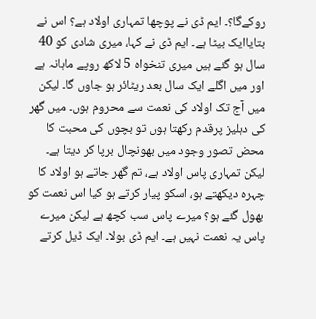روکےگا؟۔ ایم ڈی نے پوچھا تمہاری اولاد ہے؟ اس نے بتایاایک بیٹا ہے۔ ایم ڈی نے کہا، میری شادی کو 40 سال ہو گئے ہیں میری تنخواہ 5 لاکھ روپے ماہانہ ہے اور میں اگلے ایک سال بعد ریٹائر ہو جاوں گا۔ لیکن میں آج تک اولاد کی نعمت سے محروم ہوں۔ میں گھر کی دہلیز پرقدم رکھتا ہوں تو بچوں کی محبت کا محض تصور وجود میں بھونچال برپا کر دیتا ہے۔ لیکن تمہاری پاس اولاد ہے، تم گھر جاتے ہو اولاد کا چہرہ دیکھتے ہو، اسکو پیار کرتے ہو کیا اس نعمت کو بھول گئے ہو؟ میرے پاس سب کچھ ہے لیکن میرے پاس یہ نعمت نہیں ہے۔ ایم ڈی بولا۔ ایک ڈیل کرتے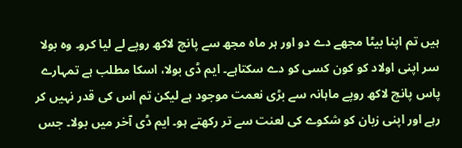ہیں تم اپنا بیٹا مجھے دے دو اور ہر ماہ مجھ سے پانچ لاکھ روپے لے لیا کرو۔ وہ بولا سر اپنی اولاد کو کون کسی کو دے سکتاہے۔ ایم ڈی بولا، اسکا مطلب ہے تمہارے پاس پانچ لاکھ روپے ماہانہ سے بڑی نعمت موجود ہے لیکن تم اس کی قدر نہیں کر رہے اور اپنی زبان کو شکوے کی لعنت سے تر رکھتے ہو۔ ایم ڈی آخر میں بولا۔ جس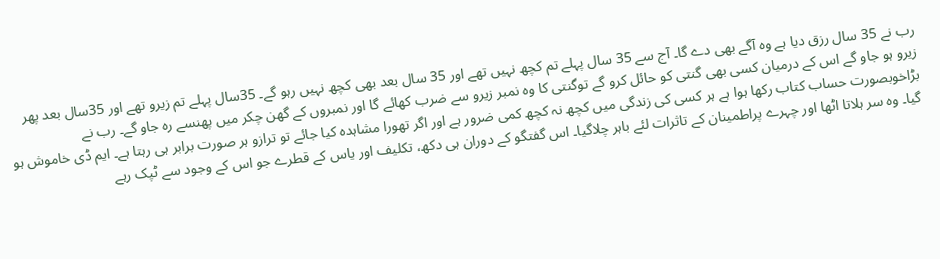رب نے 35 سال رزق دیا ہے وہ آگے بھی دے گا۔ آج سے 35 سال پہلے تم کچھ نہیں تھے اور 35 سال بعد بھی کچھ نہیں رہو گے۔ 35سال پہلے تم زیرو تھے اور 35سال بعد پھر زیرو ہو جاو گے اس کے درمیان کسی بھی گنتی کو حائل کرو گے توگنتی کا وہ نمبر زیرو سے ضرب کھائے گا اور نمبروں کے گھن چکر میں پھنسے رہ جاو گے۔ رب نے بڑاخوبصورت حساب کتاب رکھا ہوا ہے ہر کسی کی زندگی میں کچھ نہ کچھ کمی ضرور ہے اور اگر تھورا مشاہدہ کیا جائے تو ترازو ہر صورت برابر ہی رہتا ہے۔ ایم ڈی خاموش ہو گیا۔ وہ سر ہلاتا اٹھا اور چہرے پراطمینان کے تاثرات لئے باہر چلاگیا۔ اس گفتگو کے دوران ہی دکھ، تکلیف اور یاس کے قطرے جو اس کے وجود سے ٹپک رہے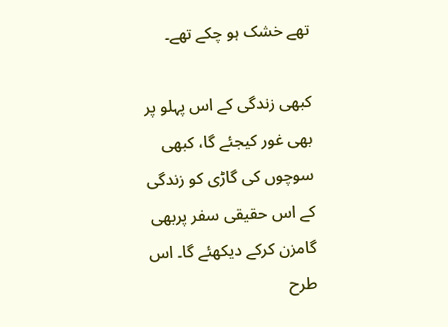تھے خشک ہو چکے تھے۔

کبھی زندگی کے اس پہلو پر بھی غور کیجئے گا، کبھی سوچوں کی گاڑی کو زندگی کے اس حقیقی سفر پربھی گامزن کرکے دیکھئے گا۔ اس طرح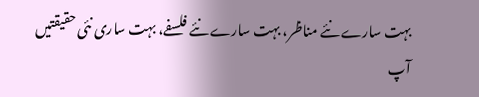بہت سارے نئے مناظر، بہت سارے نئے فلسفے، بہت ساری نئی حقیقتیں آپ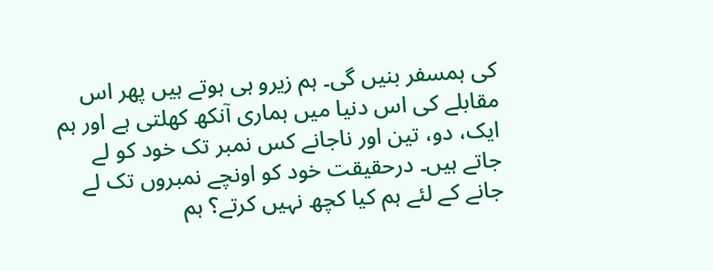کی ہمسفر بنیں گی۔ ہم زیرو ہی ہوتے ہیں پھر اس مقابلے کی اس دنیا میں ہماری آنکھ کھلتی ہے اور ہم ایک، دو، تین اور ناجانے کس نمبر تک خود کو لے جاتے ہیں۔ درحقیقت خود کو اونچے نمبروں تک لے جانے کے لئے ہم کیا کچھ نہیں کرتے؟ ہم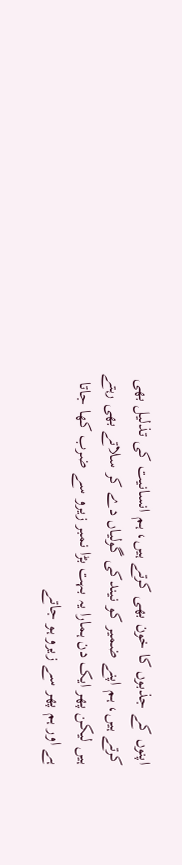اپنوں کے جذبوں کا خون بھی کرتے ہیں، ہم انسانیت کی تذلیل بھی کرتے ہیں، ہم اپنے ضمیر کو نیندکی گولیاں دے کر سلاتے بھی رہتے ہیں لیکن پھر ایک دن ہمارا یہ بہت بڑا نمبر زیرو سے ضرب کھا جاتا ہے اور ہم پھر سے زیرو ہو جاتے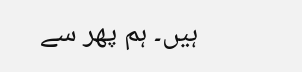ہیں۔ ہم پھر سے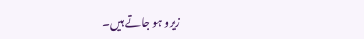زیرو ہو جاتے ہیں۔